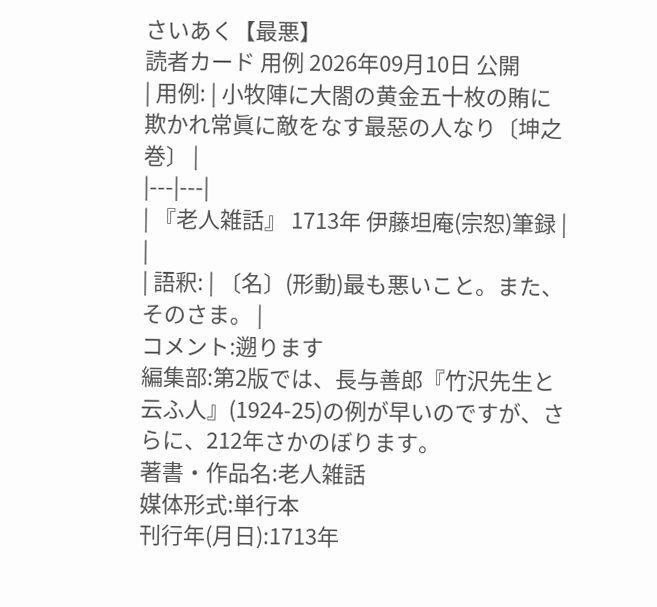さいあく【最悪】
読者カード 用例 2026年09月10日 公開
| 用例: | 小牧陣に大閤の黄金五十枚の賄に欺かれ常眞に敵をなす最惡の人なり〔坤之巻〕 |
|---|---|
| 『老人雑話』 1713年 伊藤坦庵(宗恕)筆録 | |
| 語釈: | 〔名〕(形動)最も悪いこと。また、そのさま。 |
コメント:遡ります
編集部:第2版では、長与善郎『竹沢先生と云ふ人』(1924-25)の例が早いのですが、さらに、212年さかのぼります。
著書・作品名:老人雑話
媒体形式:単行本
刊行年(月日):1713年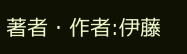著者・作者:伊藤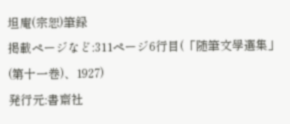坦庵(宗恕)筆録
掲載ページなど:311ページ6行目(「随筆文學選集」(第十一巻)、1927)
発行元:書齋社